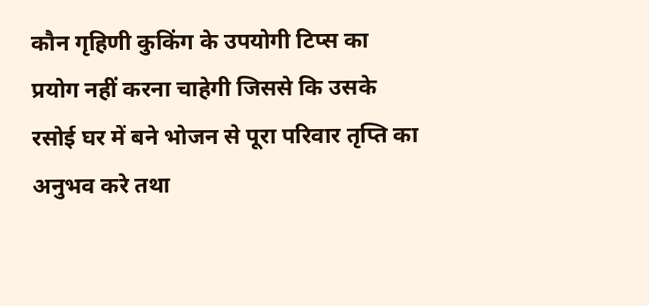कौन गृहिणी कुकिंग के उपयोगी टिप्स का प्रयोग नहीं करना चाहेगी जिससे कि उसके रसोई घर में बने भोजन से पूरा परिवार तृप्ति का अनुभव करे तथा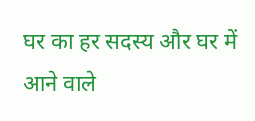घर का हर सदस्य और घर में आने वाले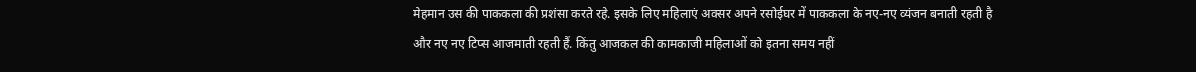मेहमान उस की पाककला की प्रशंसा करते रहे. इसके लिए महिलाएं अक्सर अपने रसोईघर में पाककला के नए-नए व्यंजन बनाती रहती है और नए नए टिप्स आजमाती रहती हैं. किंतु आजकल की कामकाजी महिलाओं को इतना समय नहीं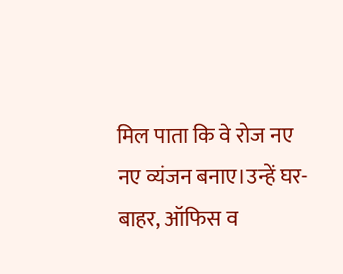मिल पाता कि वे रोज नए नए व्यंजन बनाए।उन्हें घर-बाहर, ऑफिस व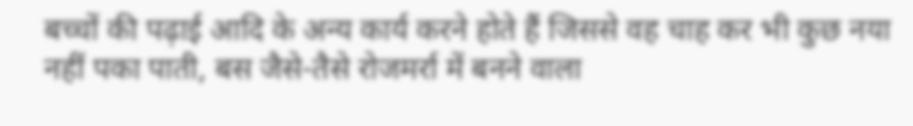बच्चों की पढ़ाई आदि के अन्य कार्य करने होते हैं जिससे वह चाह कर भी कुछ नया नहीं पका पाती, बस जैसे-तैसे रोजमर्रा में बनने वाला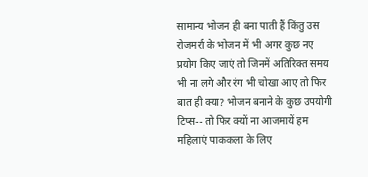सामान्य भोजन ही बना पाती हैं किंतु उस रोजमर्रा के भोजन में भी अगर कुछ नए प्रयोग किए जाएं तो जिनमें अतिरिक्त समय भी ना लगे और रंग भी चोखा आए तो फिर बात ही क्या? भोजन बनाने के कुछ उपयोगी टिप्स-- तो फिर क्यों ना आजमायें हम महिलाएं पाककला के लिए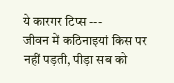ये कारगर टिप्स ---
जीवन में कठिनाइयां किस पर नहीं पड़ती, पीड़ा सब को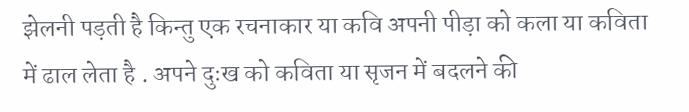झेलनी पड़ती है किन्तु एक रचनाकार या कवि अपनी पीड़ा को कला या कविता में ढाल लेता है . अपने दुःख को कविता या सृजन में बदलने की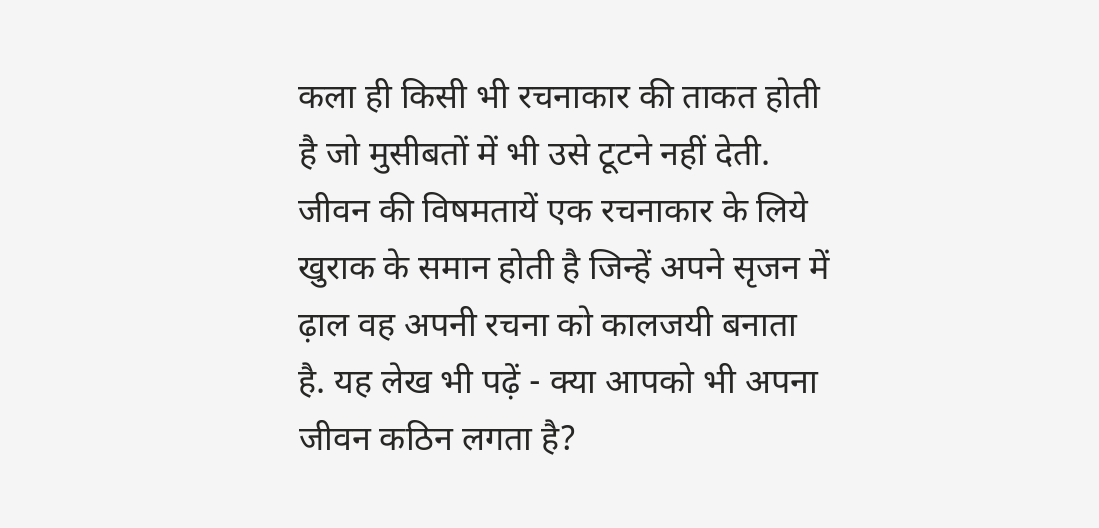कला ही किसी भी रचनाकार की ताकत होती है जो मुसीबतों में भी उसे टूटने नहीं देती. जीवन की विषमतायें एक रचनाकार के लिये खुराक के समान होती है जिन्हें अपने सृजन में ढ़ाल वह अपनी रचना को कालजयी बनाता है. यह लेख भी पढ़ें - क्या आपको भी अपना जीवन कठिन लगता है?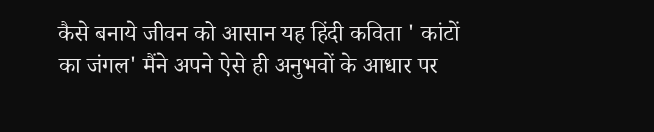कैसे बनाये जीवन को आसान यह हिंदी कविता ' कांटों का जंगल' मैंने अपने ऐसे ही अनुभवों के आधार पर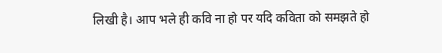लिखी है। आप भले ही कवि ना हो पर यदि कविता को समझते हो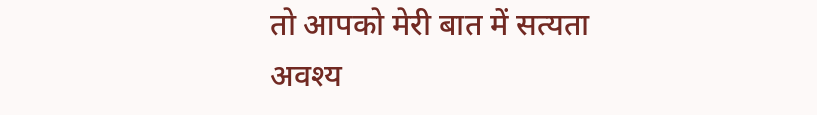तो आपको मेरी बात में सत्यता अवश्य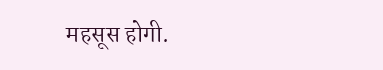महसूस होगी.